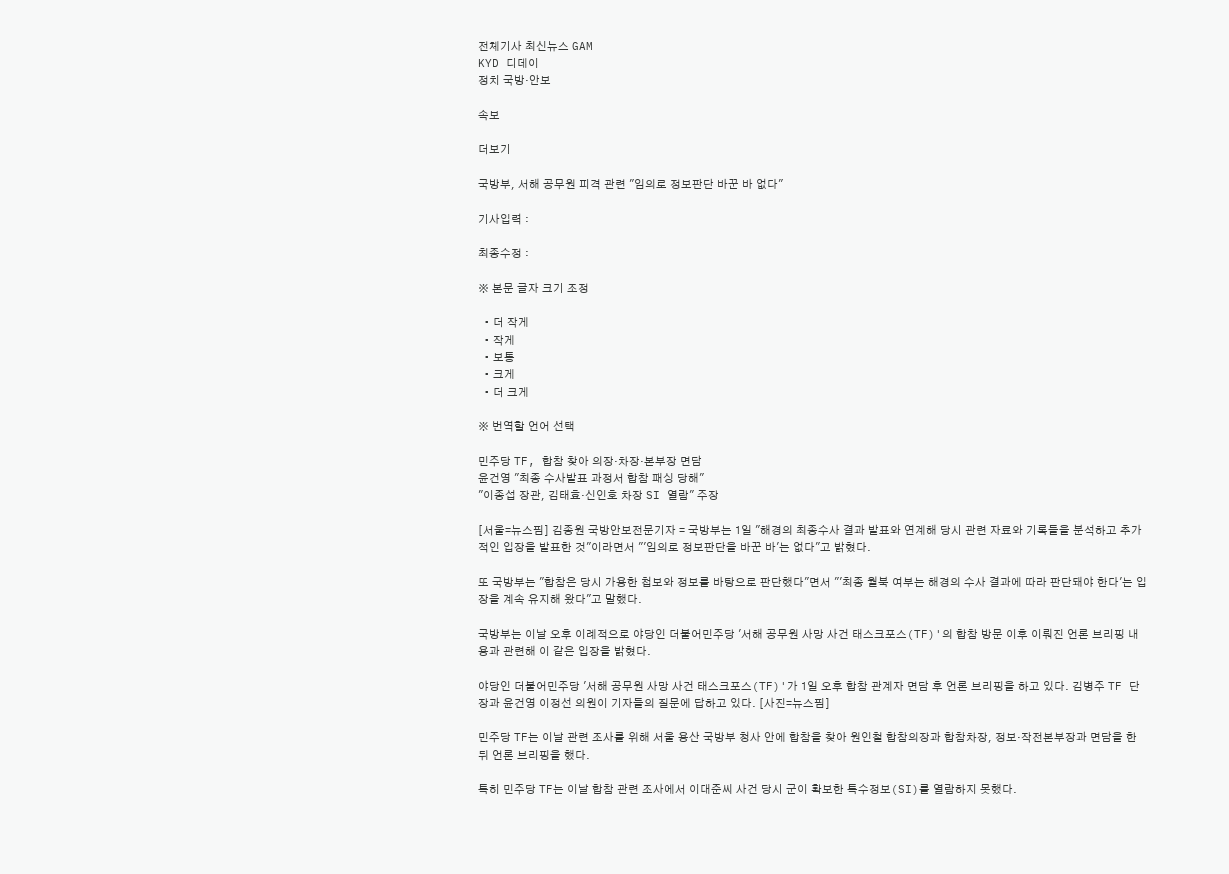전체기사 최신뉴스 GAM
KYD 디데이
정치 국방·안보

속보

더보기

국방부, 서해 공무원 피격 관련 "임의로 정보판단 바꾼 바 없다"

기사입력 :

최종수정 :

※ 본문 글자 크기 조정

  • 더 작게
  • 작게
  • 보통
  • 크게
  • 더 크게

※ 번역할 언어 선택

민주당 TF, 합참 찾아 의장‧차장‧본부장 면담
윤건영 "최종 수사발표 과정서 합참 패싱 당해"
"이종섭 장관, 김태효‧신인호 차장 SI 열람" 주장

[서울=뉴스핌] 김종원 국방안보전문기자 = 국방부는 1일 "해경의 최종수사 결과 발표와 연계해 당시 관련 자료와 기록들을 분석하고 추가적인 입장을 발표한 것"이라면서 "'임의로 정보판단을 바꾼 바'는 없다"고 밝혔다.

또 국방부는 "합참은 당시 가용한 첩보와 정보를 바탕으로 판단했다"면서 "'최종 월북 여부는 해경의 수사 결과에 따라 판단돼야 한다'는 입장을 계속 유지해 왔다"고 말했다.

국방부는 이날 오후 이례적으로 야당인 더불어민주당 '서해 공무원 사망 사건 태스크포스(TF)'의 합참 방문 이후 이뤄진 언론 브리핑 내용과 관련해 이 같은 입장을 밝혔다.

야당인 더불어민주당 '서해 공무원 사망 사건 태스크포스(TF)'가 1일 오후 합참 관계자 면담 후 언론 브리핑을 하고 있다. 김병주 TF 단장과 윤건영 이정선 의원이 기자들의 질문에 답하고 있다. [사진=뉴스핌]

민주당 TF는 이날 관련 조사를 위해 서울 용산 국방부 청사 안에 합참을 찾아 원인철 합참의장과 합참차장, 정보·작전본부장과 면담을 한 뒤 언론 브리핑을 했다.

특히 민주당 TF는 이날 합참 관련 조사에서 이대준씨 사건 당시 군이 확보한 특수정보(SI)를 열람하지 못했다.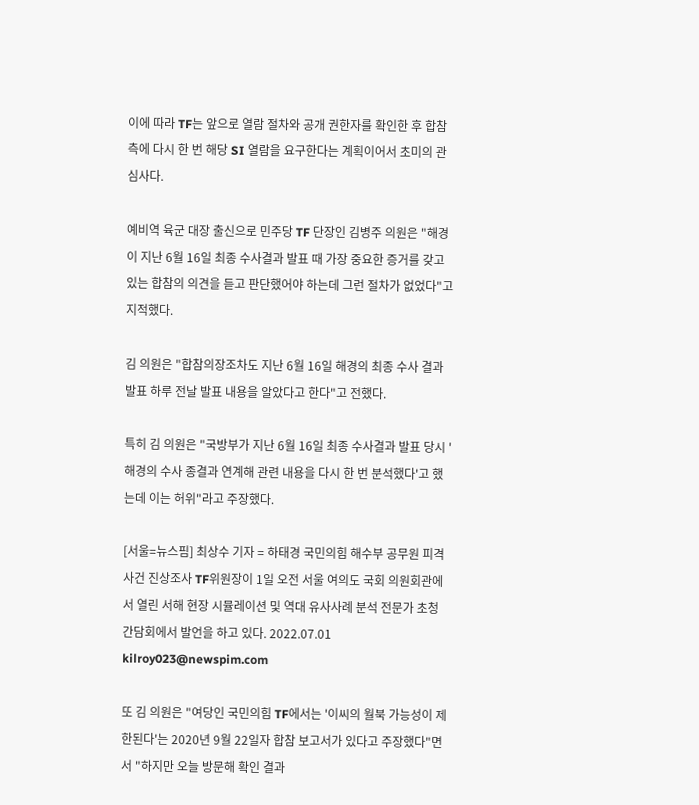이에 따라 TF는 앞으로 열람 절차와 공개 권한자를 확인한 후 합참 측에 다시 한 번 해당 SI 열람을 요구한다는 계획이어서 초미의 관심사다.

예비역 육군 대장 출신으로 민주당 TF 단장인 김병주 의원은 "해경이 지난 6월 16일 최종 수사결과 발표 때 가장 중요한 증거를 갖고 있는 합참의 의견을 듣고 판단했어야 하는데 그런 절차가 없었다"고 지적했다.

김 의원은 "합참의장조차도 지난 6월 16일 해경의 최종 수사 결과 발표 하루 전날 발표 내용을 알았다고 한다"고 전했다.

특히 김 의원은 "국방부가 지난 6월 16일 최종 수사결과 발표 당시 '해경의 수사 종결과 연계해 관련 내용을 다시 한 번 분석했다'고 했는데 이는 허위"라고 주장했다.

[서울=뉴스핌] 최상수 기자 = 하태경 국민의힘 해수부 공무원 피격 사건 진상조사 TF위원장이 1일 오전 서울 여의도 국회 의원회관에서 열린 서해 현장 시뮬레이션 및 역대 유사사례 분석 전문가 초청 간담회에서 발언을 하고 있다. 2022.07.01 kilroy023@newspim.com

또 김 의원은 "여당인 국민의힘 TF에서는 '이씨의 월북 가능성이 제한된다'는 2020년 9월 22일자 합참 보고서가 있다고 주장했다"면서 "하지만 오늘 방문해 확인 결과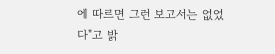에 따르면 그런 보고서는 없었다"고 밝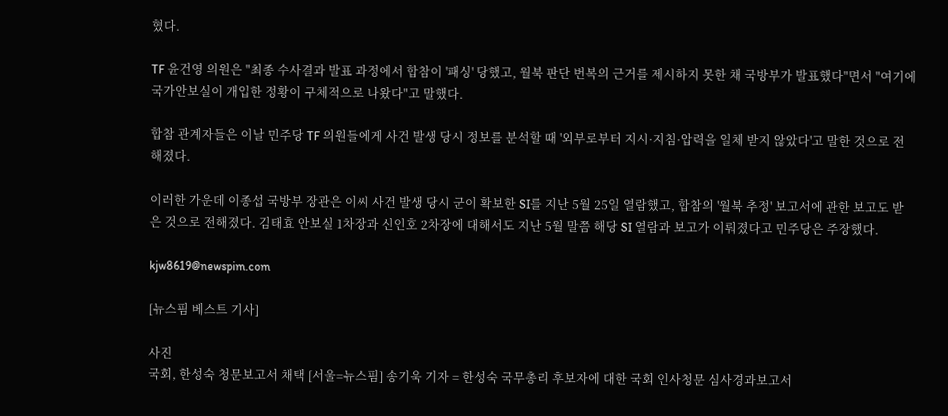혔다.

TF 윤건영 의원은 "최종 수사결과 발표 과정에서 합참이 '패싱' 당했고, 월북 판단 번복의 근거를 제시하지 못한 채 국방부가 발표했다"면서 "여기에 국가안보실이 개입한 정황이 구체적으로 나왔다"고 말했다.

합참 관계자들은 이날 민주당 TF 의원들에게 사건 발생 당시 정보를 분석할 때 '외부로부터 지시·지침·압력을 일체 받지 않았다'고 말한 것으로 전해졌다.

이러한 가운데 이종섭 국방부 장관은 이씨 사건 발생 당시 군이 확보한 SI를 지난 5월 25일 열람했고, 합참의 '월북 추정' 보고서에 관한 보고도 받은 것으로 전해졌다. 김태효 안보실 1차장과 신인호 2차장에 대해서도 지난 5월 말쯤 해당 SI 열람과 보고가 이뤄졌다고 민주당은 주장했다.

kjw8619@newspim.com

[뉴스핌 베스트 기사]

사진
국회, 한성숙 청문보고서 채택 [서울=뉴스핌] 송기욱 기자 = 한성숙 국무총리 후보자에 대한 국회 인사청문 심사경과보고서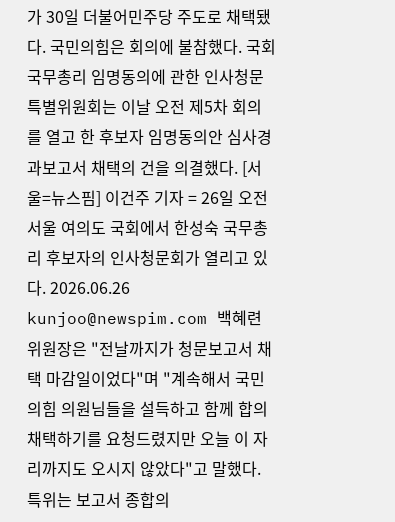가 30일 더불어민주당 주도로 채택됐다. 국민의힘은 회의에 불참했다. 국회 국무총리 임명동의에 관한 인사청문특별위원회는 이날 오전 제5차 회의를 열고 한 후보자 임명동의안 심사경과보고서 채택의 건을 의결했다. [서울=뉴스핌] 이건주 기자 = 26일 오전 서울 여의도 국회에서 한성숙 국무총리 후보자의 인사청문회가 열리고 있다. 2026.06.26 kunjoo@newspim.com 백혜련 위원장은 "전날까지가 청문보고서 채택 마감일이었다"며 "계속해서 국민의힘 의원님들을 설득하고 함께 합의 채택하기를 요청드렸지만 오늘 이 자리까지도 오시지 않았다"고 말했다. 특위는 보고서 종합의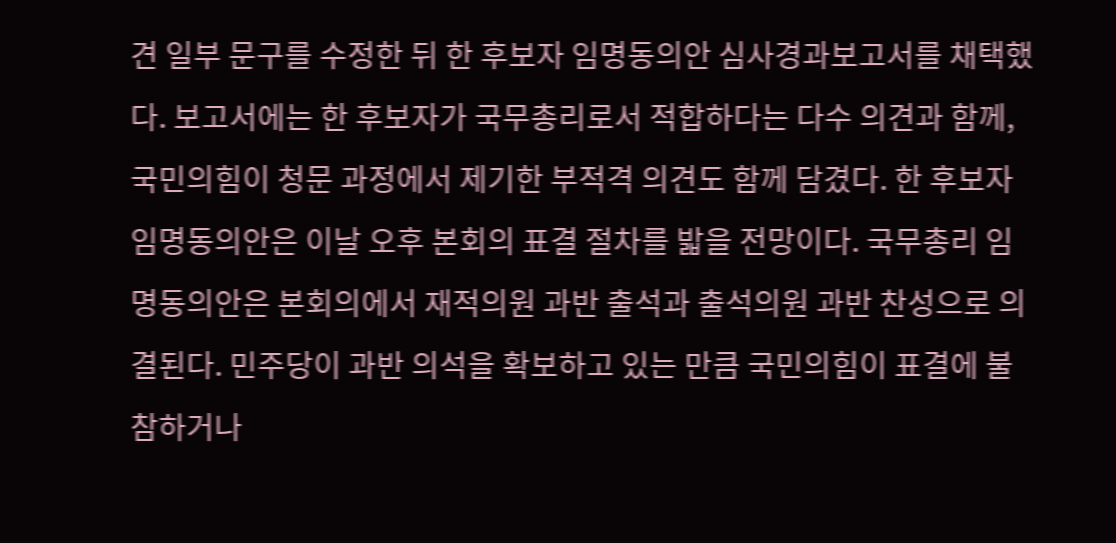견 일부 문구를 수정한 뒤 한 후보자 임명동의안 심사경과보고서를 채택했다. 보고서에는 한 후보자가 국무총리로서 적합하다는 다수 의견과 함께, 국민의힘이 청문 과정에서 제기한 부적격 의견도 함께 담겼다. 한 후보자 임명동의안은 이날 오후 본회의 표결 절차를 밟을 전망이다. 국무총리 임명동의안은 본회의에서 재적의원 과반 출석과 출석의원 과반 찬성으로 의결된다. 민주당이 과반 의석을 확보하고 있는 만큼 국민의힘이 표결에 불참하거나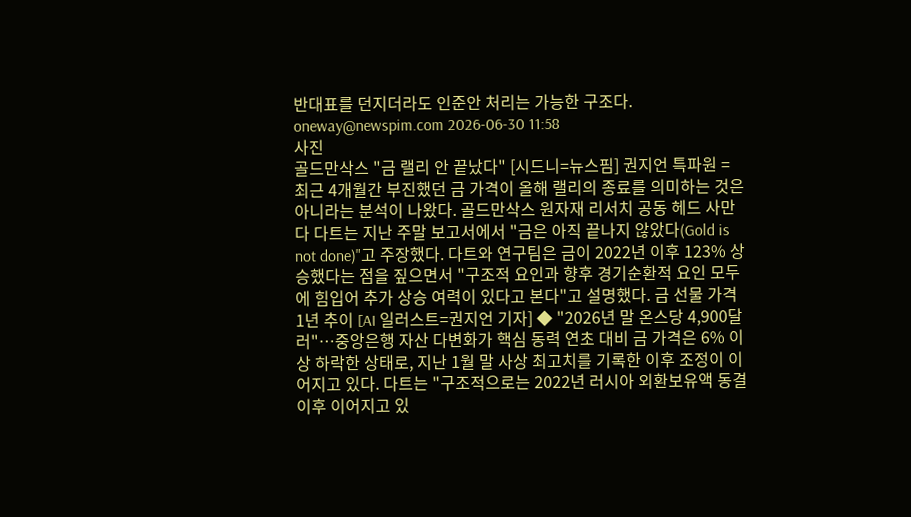반대표를 던지더라도 인준안 처리는 가능한 구조다. oneway@newspim.com 2026-06-30 11:58
사진
골드만삭스 "금 랠리 안 끝났다" [시드니=뉴스핌] 권지언 특파원 = 최근 4개월간 부진했던 금 가격이 올해 랠리의 종료를 의미하는 것은 아니라는 분석이 나왔다. 골드만삭스 원자재 리서치 공동 헤드 사만다 다트는 지난 주말 보고서에서 "금은 아직 끝나지 않았다(Gold is not done)"고 주장했다. 다트와 연구팀은 금이 2022년 이후 123% 상승했다는 점을 짚으면서 "구조적 요인과 향후 경기순환적 요인 모두에 힘입어 추가 상승 여력이 있다고 본다"고 설명했다. 금 선물 가격 1년 추이 [AI 일러스트=권지언 기자] ◆ "2026년 말 온스당 4,900달러"…중앙은행 자산 다변화가 핵심 동력 연초 대비 금 가격은 6% 이상 하락한 상태로, 지난 1월 말 사상 최고치를 기록한 이후 조정이 이어지고 있다. 다트는 "구조적으로는 2022년 러시아 외환보유액 동결 이후 이어지고 있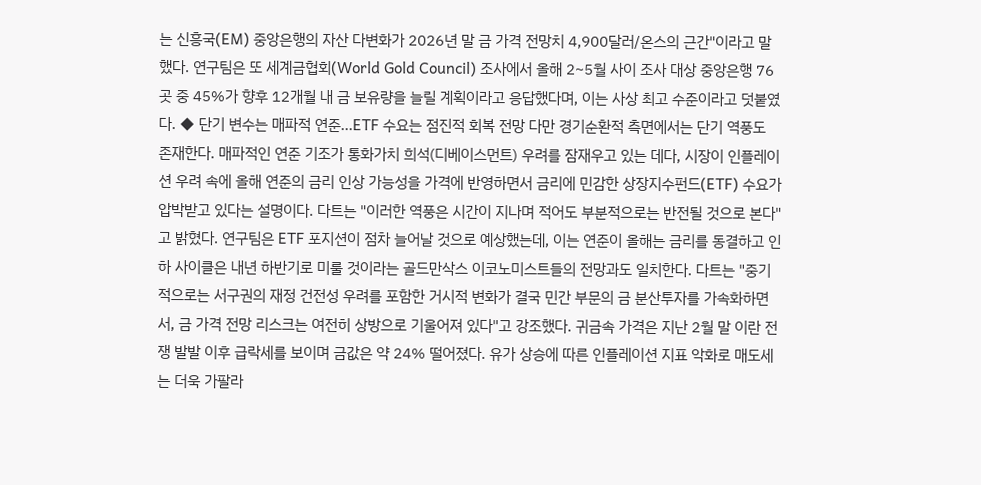는 신흥국(EM) 중앙은행의 자산 다변화가 2026년 말 금 가격 전망치 4,900달러/온스의 근간"이라고 말했다. 연구팀은 또 세계금협회(World Gold Council) 조사에서 올해 2~5월 사이 조사 대상 중앙은행 76곳 중 45%가 향후 12개월 내 금 보유량을 늘릴 계획이라고 응답했다며, 이는 사상 최고 수준이라고 덧붙였다. ◆ 단기 변수는 매파적 연준…ETF 수요는 점진적 회복 전망 다만 경기순환적 측면에서는 단기 역풍도 존재한다. 매파적인 연준 기조가 통화가치 희석(디베이스먼트) 우려를 잠재우고 있는 데다, 시장이 인플레이션 우려 속에 올해 연준의 금리 인상 가능성을 가격에 반영하면서 금리에 민감한 상장지수펀드(ETF) 수요가 압박받고 있다는 설명이다. 다트는 "이러한 역풍은 시간이 지나며 적어도 부분적으로는 반전될 것으로 본다"고 밝혔다. 연구팀은 ETF 포지션이 점차 늘어날 것으로 예상했는데, 이는 연준이 올해는 금리를 동결하고 인하 사이클은 내년 하반기로 미룰 것이라는 골드만삭스 이코노미스트들의 전망과도 일치한다. 다트는 "중기적으로는 서구권의 재정 건전성 우려를 포함한 거시적 변화가 결국 민간 부문의 금 분산투자를 가속화하면서, 금 가격 전망 리스크는 여전히 상방으로 기울어져 있다"고 강조했다. 귀금속 가격은 지난 2월 말 이란 전쟁 발발 이후 급락세를 보이며 금값은 약 24% 떨어졌다. 유가 상승에 따른 인플레이션 지표 악화로 매도세는 더욱 가팔라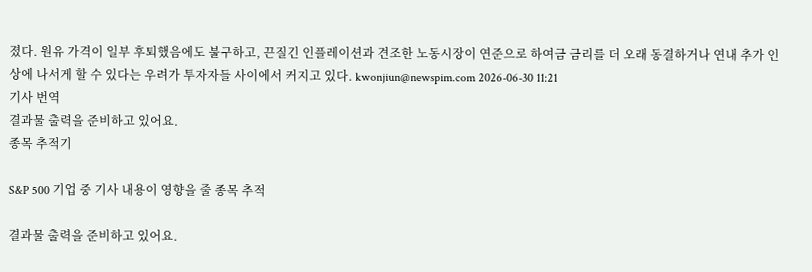졌다. 원유 가격이 일부 후퇴했음에도 불구하고, 끈질긴 인플레이션과 견조한 노동시장이 연준으로 하여금 금리를 더 오래 동결하거나 연내 추가 인상에 나서게 할 수 있다는 우려가 투자자들 사이에서 커지고 있다. kwonjiun@newspim.com 2026-06-30 11:21
기사 번역
결과물 출력을 준비하고 있어요.
종목 추적기

S&P 500 기업 중 기사 내용이 영향을 줄 종목 추적

결과물 출력을 준비하고 있어요.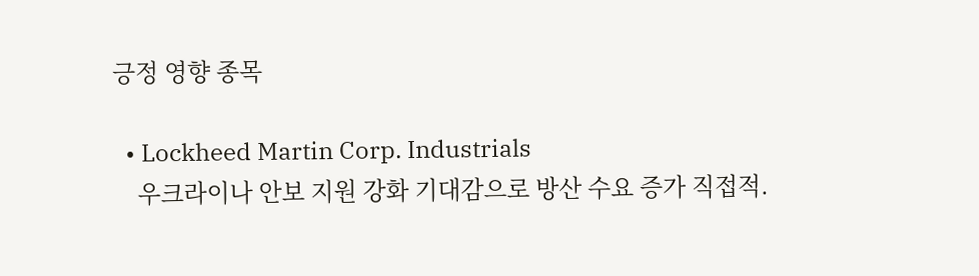긍정 영향 종목

  • Lockheed Martin Corp. Industrials
    우크라이나 안보 지원 강화 기대감으로 방산 수요 증가 직접적.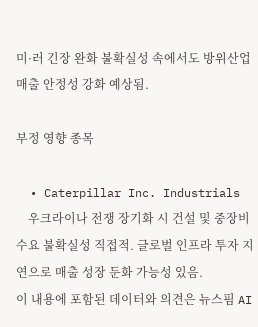미·러 긴장 완화 불확실성 속에서도 방위산업 매출 안정성 강화 예상됨.

부정 영향 종목

  • Caterpillar Inc. Industrials
    우크라이나 전쟁 장기화 시 건설 및 중장비 수요 불확실성 직접적. 글로벌 인프라 투자 지연으로 매출 성장 둔화 가능성 있음.
이 내용에 포함된 데이터와 의견은 뉴스핌 AI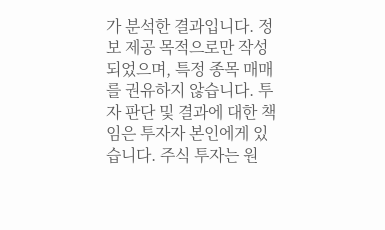가 분석한 결과입니다. 정보 제공 목적으로만 작성되었으며, 특정 종목 매매를 권유하지 않습니다. 투자 판단 및 결과에 대한 책임은 투자자 본인에게 있습니다. 주식 투자는 원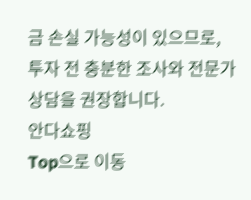금 손실 가능성이 있으므로, 투자 전 충분한 조사와 전문가 상담을 권장합니다.
안다쇼핑
Top으로 이동